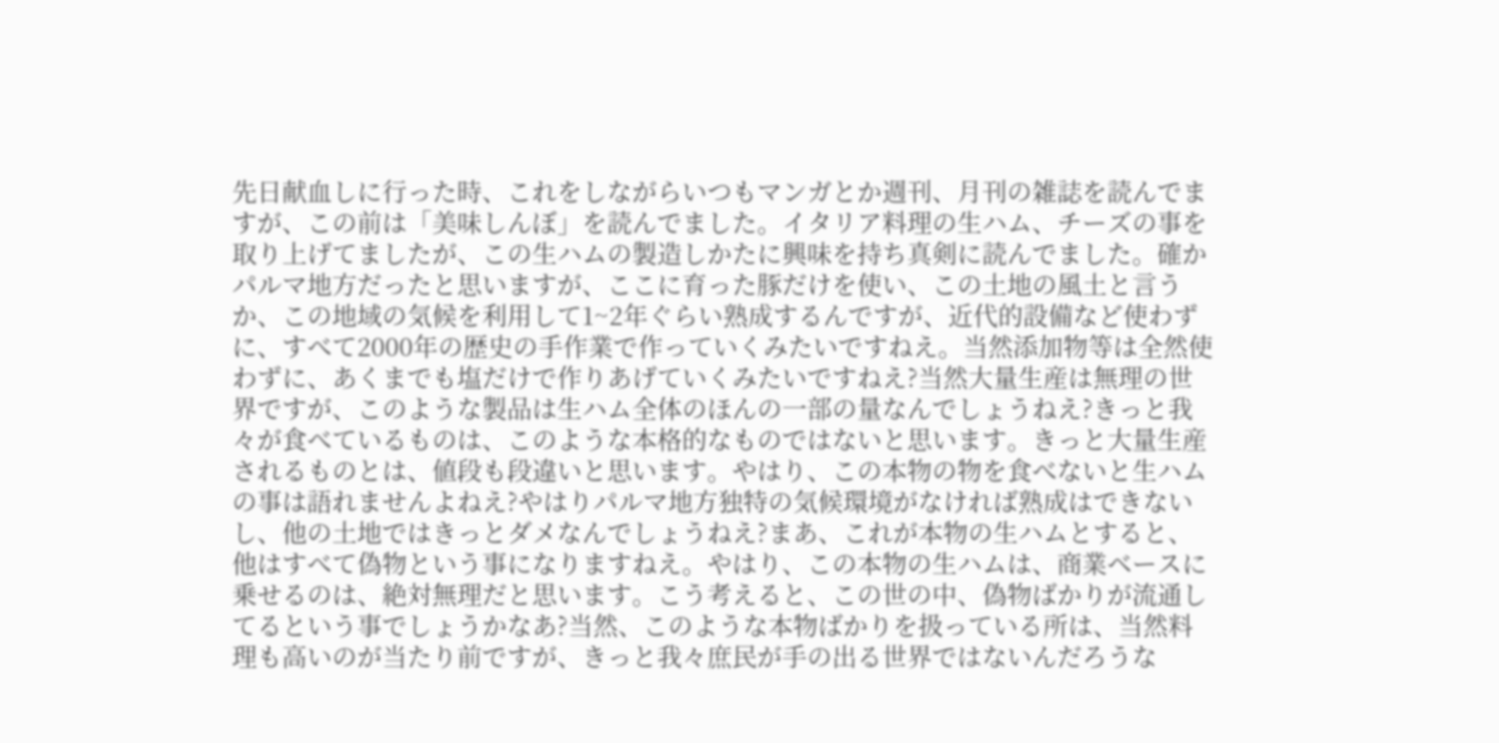先日献血しに行った時、これをしながらいつもマンガとか週刊、月刊の雑誌を読んでますが、この前は「美味しんぼ」を読んでました。イタリア料理の生ハム、チーズの事を取り上げてましたが、この生ハムの製造しかたに興味を持ち真剣に読んでました。確かパルマ地方だったと思いますが、ここに育った豚だけを使い、この土地の風土と言うか、この地域の気候を利用して1~2年ぐらい熟成するんですが、近代的設備など使わずに、すべて2000年の歴史の手作業で作っていくみたいですねえ。当然添加物等は全然使わずに、あくまでも塩だけで作りあげていくみたいですねえ?当然大量生産は無理の世界ですが、このような製品は生ハム全体のほんの一部の量なんでしょうねえ?きっと我々が食べているものは、このような本格的なものではないと思います。きっと大量生産されるものとは、値段も段違いと思います。やはり、この本物の物を食べないと生ハムの事は語れませんよねえ?やはりパルマ地方独特の気候環境がなければ熟成はできないし、他の土地ではきっとダメなんでしょうねえ?まあ、これが本物の生ハムとすると、他はすべて偽物という事になりますねえ。やはり、この本物の生ハムは、商業ベースに乗せるのは、絶対無理だと思います。こう考えると、この世の中、偽物ばかりが流通してるという事でしょうかなあ?当然、このような本物ばかりを扱っている所は、当然料理も高いのが当たり前ですが、きっと我々庶民が手の出る世界ではないんだろうな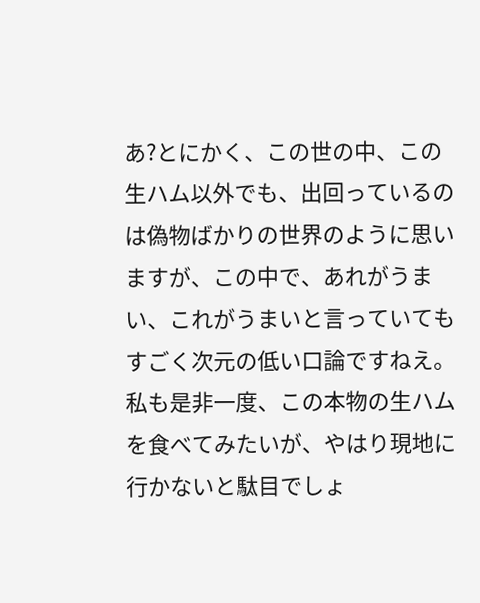あ?とにかく、この世の中、この生ハム以外でも、出回っているのは偽物ばかりの世界のように思いますが、この中で、あれがうまい、これがうまいと言っていてもすごく次元の低い口論ですねえ。私も是非一度、この本物の生ハムを食べてみたいが、やはり現地に行かないと駄目でしょ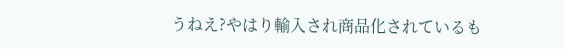うねえ?やはり輸入され商品化されているも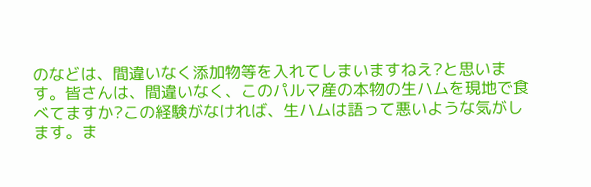のなどは、間違いなく添加物等を入れてしまいますねえ?と思います。皆さんは、間違いなく、このパルマ産の本物の生ハムを現地で食べてますか?この経験がなければ、生ハムは語って悪いような気がします。ま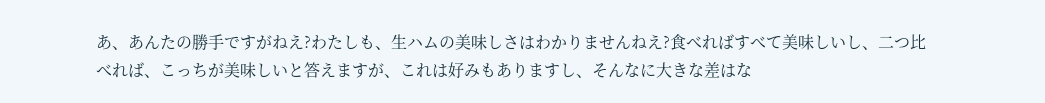あ、あんたの勝手ですがねえ?わたしも、生ハムの美味しさはわかりませんねえ?食べればすべて美味しいし、二つ比べれば、こっちが美味しいと答えますが、これは好みもありますし、そんなに大きな差はな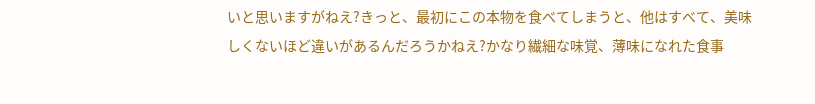いと思いますがねえ?きっと、最初にこの本物を食べてしまうと、他はすべて、美味しくないほど違いがあるんだろうかねえ?かなり繊細な味覚、薄味になれた食事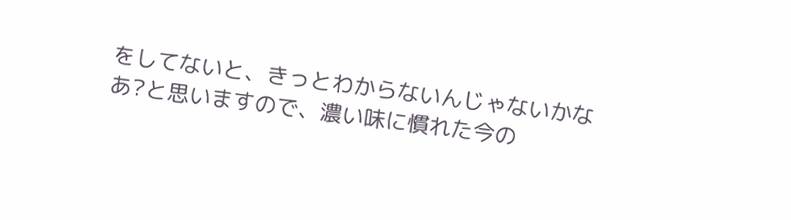をしてないと、きっとわからないんじゃないかなあ?と思いますので、濃い味に慣れた今の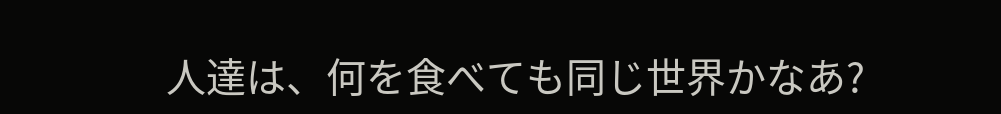人達は、何を食べても同じ世界かなあ?